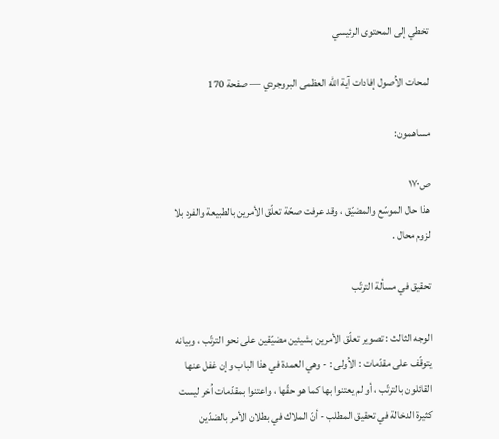تخطي إلى المحتوى الرئيسي

لمحات الاُصول إفادات آية الله العظمى البروجردي — صفحة 170

مساهمون:

ص١٧٠
هذا حال الموسّع والمضيّق ، وقد عرفت صحّة تعلّق الأمرين بالطبيعة والفرد بلا لزوم محال .

تحقيق في مسألة الترتّب

الوجه الثالث : تصوير تعلّق الأمرين بشيئين مضيّقين على نحو الترتّب ، وبيانه يتوقّف على مقدّمات : الاُولى : - وهي العمدة في هذا الباب وإن غفل عنها القائلون بالترتّب ، أو لم يعتنوا بها كما هو حقّها ، واعتنوا بمقدّمات اُخر ليست كثيرة الدخالة في تحقيق المطلب - أنّ الملاك في بطلان الأمر بالضدّين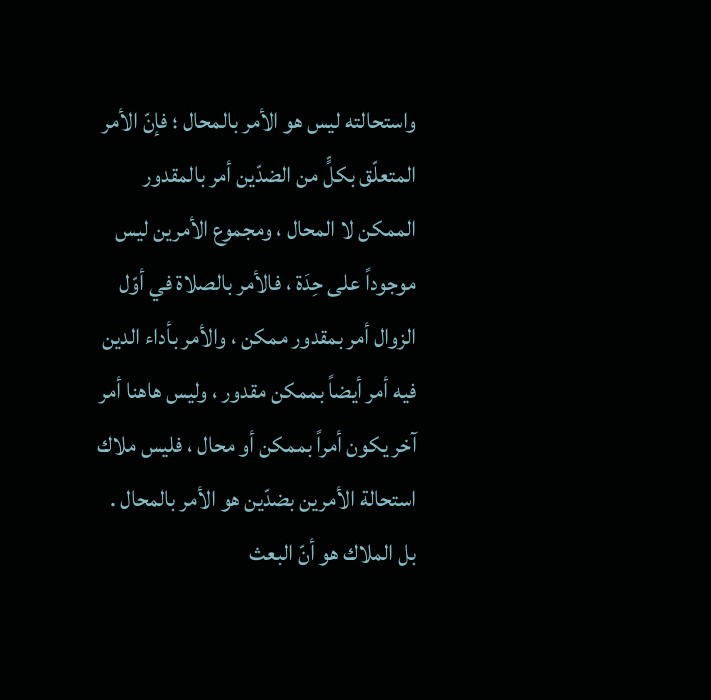واستحالته ليس هو الأمر بالمحال ؛ فإنّ الأمر المتعلّق بكلٍّ من الضدّين أمر بالمقدور الممكن لا المحال ، ومجموع الأمرين ليس موجوداً على حِدَة ، فالأمر بالصلاة في أوّل الزوال أمر بمقدور ممكن ، والأمر بأداء الدين فيه أمر أيضاً بممكن مقدور ، وليس هاهنا أمر آخر يكون أمراً بممكن أو محال ، فليس ملاك استحالة الأمرين بضدّين هو الأمر بالمحال . بل الملاك هو أنّ البعث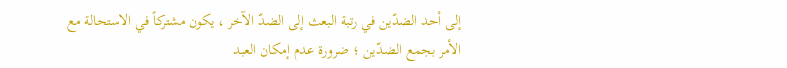إلى أحد الضدّين في رتبة البعث إلى الضدّ الآخر ، يكون مشتركاً في الاستحالة مع الأمر بجمع الضدّين ؛ ضرورة عدم إمكان العبد